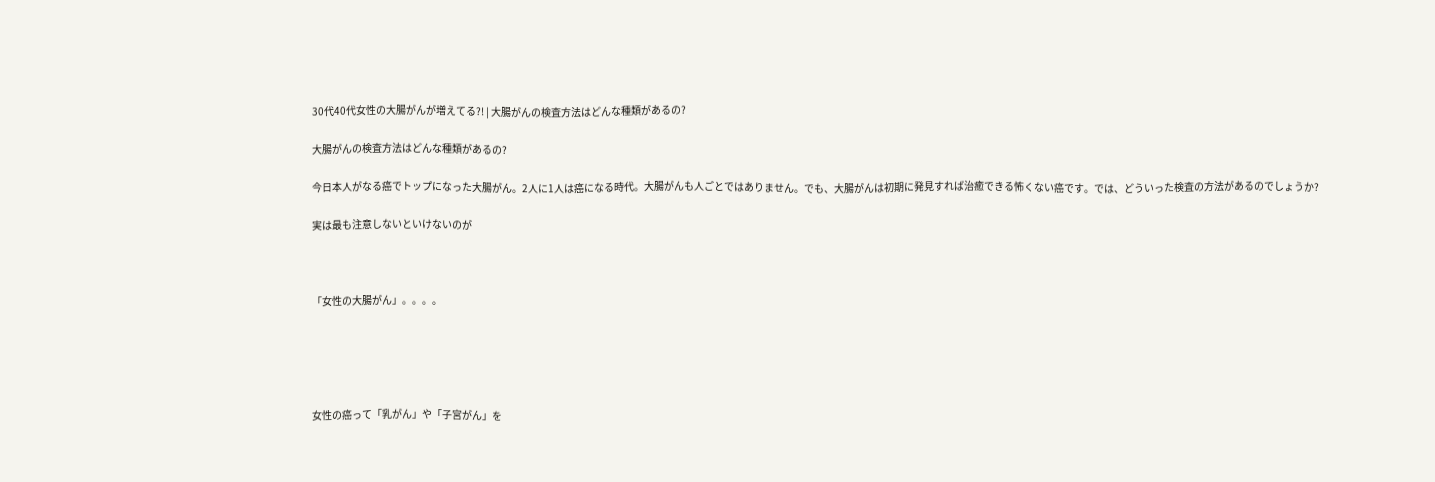30代40代女性の大腸がんが増えてる?! | 大腸がんの検査方法はどんな種類があるの?

大腸がんの検査方法はどんな種類があるの?

今日本人がなる癌でトップになった大腸がん。2人に1人は癌になる時代。大腸がんも人ごとではありません。でも、大腸がんは初期に発見すれば治癒できる怖くない癌です。では、どういった検査の方法があるのでしょうか?

実は最も注意しないといけないのが



「女性の大腸がん」。。。。





女性の癌って「乳がん」や「子宮がん」を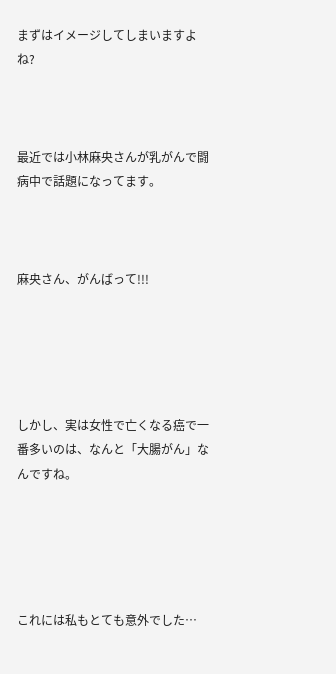まずはイメージしてしまいますよね?



最近では小林麻央さんが乳がんで闘病中で話題になってます。



麻央さん、がんばって!!!





しかし、実は女性で亡くなる癌で一番多いのは、なんと「大腸がん」なんですね。





これには私もとても意外でした…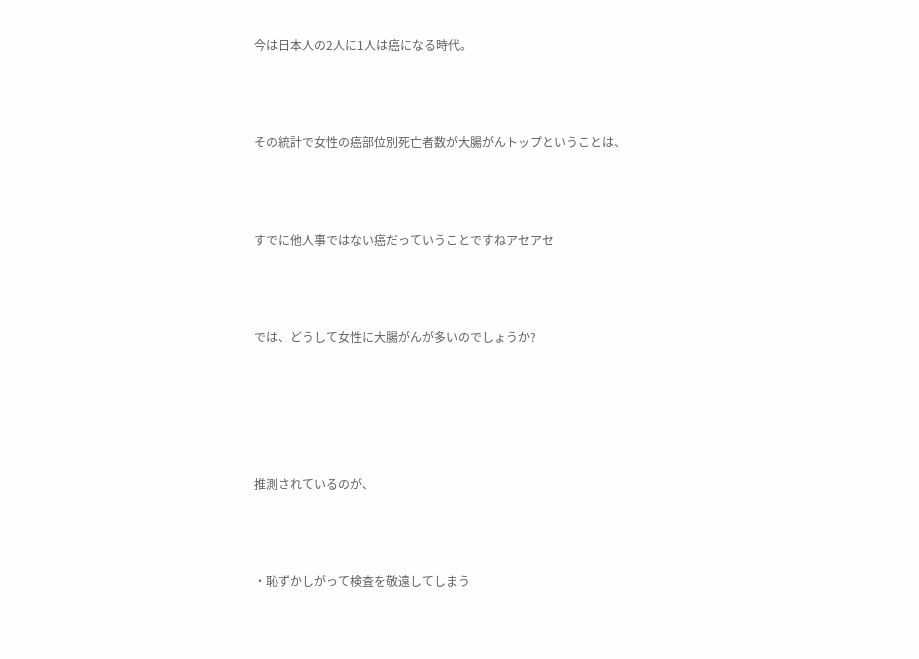今は日本人の2人に1人は癌になる時代。



その統計で女性の癌部位別死亡者数が大腸がんトップということは、



すでに他人事ではない癌だっていうことですねアセアセ



では、どうして女性に大腸がんが多いのでしょうか?





推測されているのが、



・恥ずかしがって検査を敬遠してしまう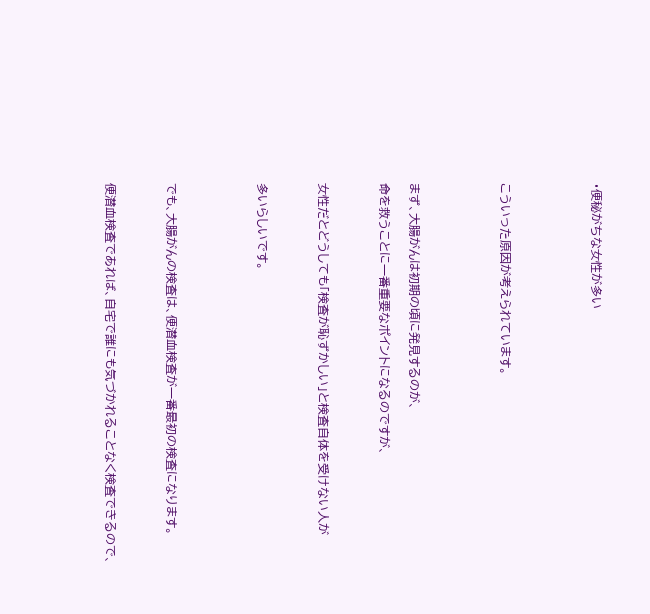・便秘がちな女性が多い





こういった原因が考えられています。





まず、大腸がんは初期の頃に発見するのが、

命を救うことに一番重要なポイントになるのですが、



女性だとどうしても「検査が恥ずかしい」と検査自体を受けない人が



多いらしいです。





でも、大腸がんの検査は、便潜血検査が一番最初の検査になります。



便潜血検査であれば、自宅で誰にも気づかれることなく検査できるので、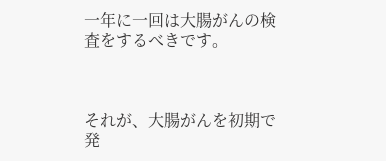一年に一回は大腸がんの検査をするべきです。



それが、大腸がんを初期で発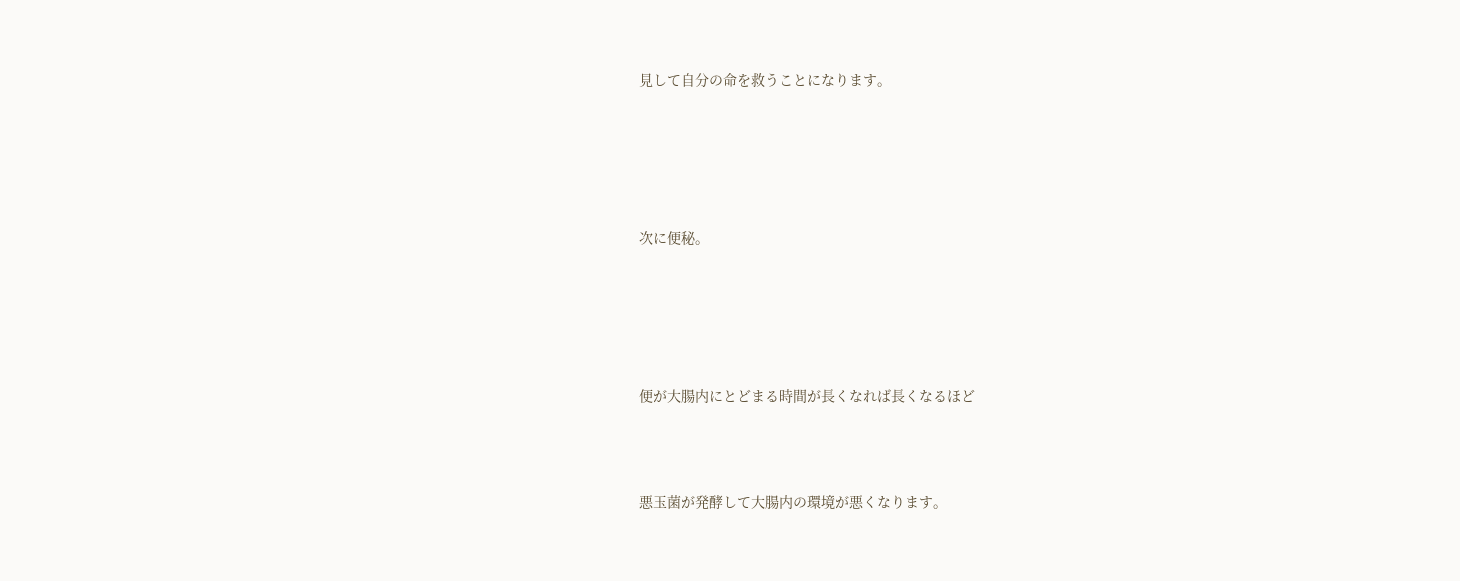見して自分の命を救うことになります。





次に便秘。





便が大腸内にとどまる時間が長くなれば長くなるほど



悪玉菌が発酵して大腸内の環境が悪くなります。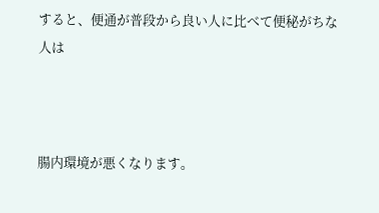すると、便通が普段から良い人に比べて便秘がちな人は



腸内環境が悪くなります。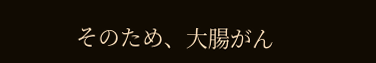そのため、大腸がん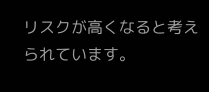リスクが高くなると考えられています。